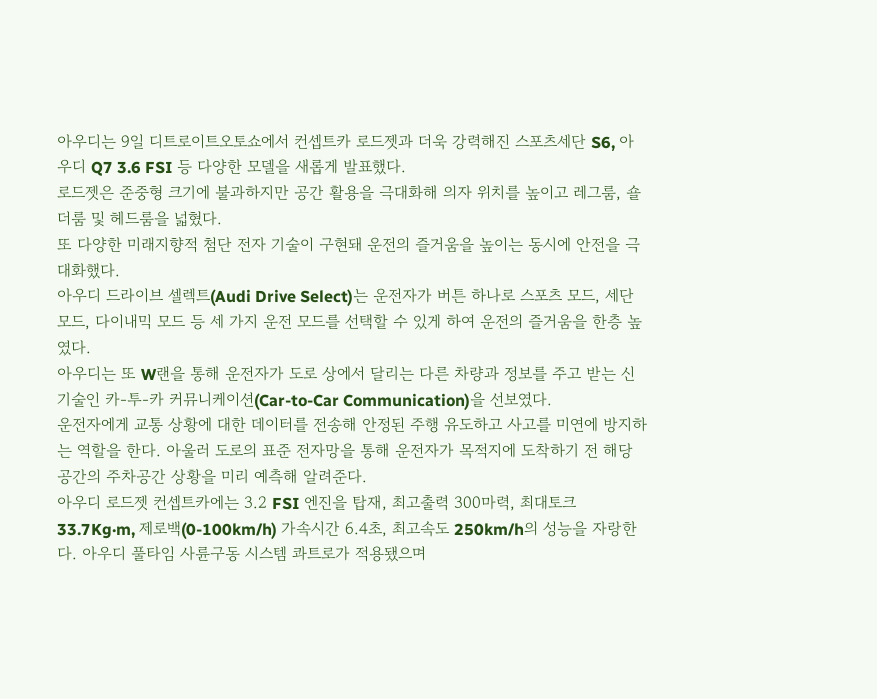아우디는 9일 디트로이트오토쇼에서 컨셉트카 로드젯과 더욱 강력해진 스포츠세단 S6, 아우디 Q7 3.6 FSI 등 다양한 모델을 새롭게 발표했다.
로드젯은 준중형 크기에 불과하지만 공간 활용을 극대화해 의자 위치를 높이고 레그룸, 숄더룸 및 헤드룸을 넓혔다.
또 다양한 미래지향적 첨단 전자 기술이 구현돼 운전의 즐거움을 높이는 동시에 안전을 극대화했다.
아우디 드라이브 셀렉트(Audi Drive Select)는 운전자가 버튼 하나로 스포츠 모드, 세단 모드, 다이내믹 모드 등 세 가지 운전 모드를 선택할 수 있게 하여 운전의 즐거움을 한층 높였다.
아우디는 또 W랜을 통해 운전자가 도로 상에서 달리는 다른 차량과 정보를 주고 받는 신기술인 카-투-카 커뮤니케이션(Car-to-Car Communication)을 선보였다.
운전자에게 교통 상황에 대한 데이터를 전송해 안정된 주행 유도하고 사고를 미연에 방지하는 역할을 한다. 아울러 도로의 표준 전자망을 통해 운전자가 목적지에 도착하기 전 해당 공간의 주차공간 상황을 미리 예측해 알려준다.
아우디 로드젯 컨셉트카에는 3.2 FSI 엔진을 탑재, 최고출력 300마력, 최대토크 33.7Kg·m, 제로백(0-100km/h) 가속시간 6.4초, 최고속도 250km/h의 성능을 자랑한다. 아우디 풀타임 사륜구동 시스템 콰트로가 적용됐으며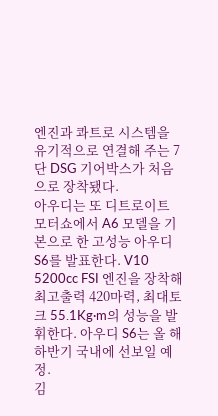엔진과 콰트로 시스템을 유기적으로 연결해 주는 7단 DSG 기어박스가 처음으로 장착됐다.
아우디는 또 디트로이트 모터쇼에서 A6 모델을 기본으로 한 고성능 아우디 S6를 발표한다. V10 5200cc FSI 엔진을 장착해 최고출력 420마력, 최대토크 55.1Kg·m의 성능을 발휘한다. 아우디 S6는 올 해 하반기 국내에 선보일 예정.
김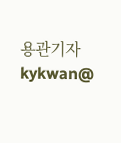용관기자 kykwan@